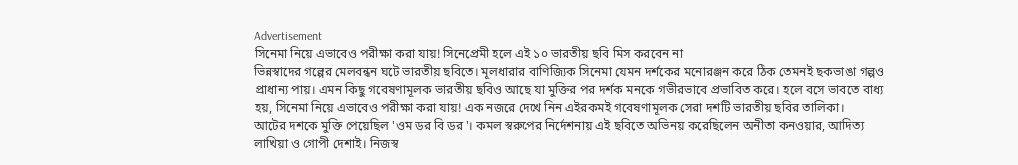Advertisement
সিনেমা নিয়ে এভাবেও পরীক্ষা করা যায়! সিনেপ্রেমী হলে এই ১০ ভারতীয় ছবি মিস করবেন না
ভিন্নস্বাদের গল্পের মেলবন্ধন ঘটে ভারতীয় ছবিতে। মূলধারার বাণিজ্যিক সিনেমা যেমন দর্শকের মনোরঞ্জন করে ঠিক তেমনই ছকভাঙা গল্পও প্রাধান্য পায়। এমন কিছু গবেষণামূলক ভারতীয় ছবিও আছে যা মুক্তির পর দর্শক মনকে গভীরভাবে প্রভাবিত করে। হলে বসে ভাবতে বাধ্য হয়, সিনেমা নিয়ে এভাবেও পরীক্ষা করা যায়! এক নজরে দেখে নিন এইরকমই গবেষণামূলক সেরা দশটি ভারতীয় ছবির তালিকা।
আটের দশকে মুক্তি পেয়েছিল 'ওম ডর বি ডর'। কমল স্বরুপের নির্দেশনায় এই ছবিতে অভিনয় করেছিলেন অনীতা কনওয়ার, আদিত্য লাখিয়া ও গোপী দেশাই। নিজস্ব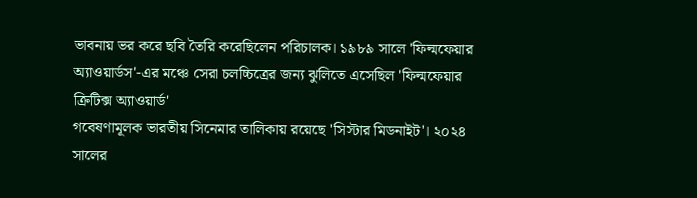ভাবনায় ভর করে ছবি তৈরি করেছিলেন পরিচালক। ১৯৮৯ সালে 'ফিল্মফেয়ার অ্যাওয়ার্ডস'-এর মঞ্চে সেরা চলচ্চিত্রের জন্য ঝুলিতে এসেছিল 'ফিল্মফেয়ার ক্রিটিক্স অ্যাওয়ার্ড'
গবেষণামূলক ভারতীয় সিনেমার তালিকায় রয়েছে 'সিস্টার মিডনাইট'। ২০২৪ সালের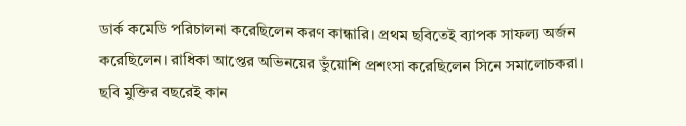ডার্ক কমেডি পরিচালনা করেছিলেন করণ কান্ধারি। প্রথম ছবিতেই ব্যাপক সাফল্য অর্জন করেছিলেন। রাধিকা আপ্তের অভিনয়ের ভুঁয়োশি প্রশংসা করেছিলেন সিনে সমালোচকরা। ছবি মুক্তির বছরেই কান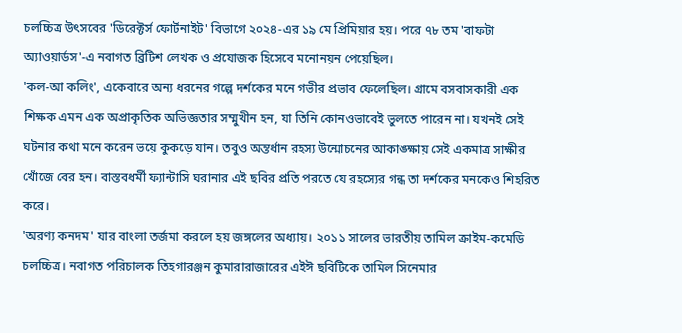চলচ্চিত্র উৎসবের 'ডিরেক্টর্স ফোর্টনাইট' বিভাগে ২০২৪-এর ১৯ মে প্রিমিয়ার হয়। পরে ৭৮ তম 'বাফটা অ্যাওয়ার্ডস'-এ নবাগত ব্রিটিশ লেখক ও প্রযোজক হিসেবে মনোনয়ন পেয়েছিল।
'কল-আ কলিং', একেবারে অন্য ধরনের গল্পে দর্শকের মনে গভীর প্রভাব ফেলেছিল। গ্রামে বসবাসকারী এক শিক্ষক এমন এক অপ্রাকৃতিক অভিজ্ঞতার সম্মুখীন হন, যা তিনি কোনওভাবেই ভুলতে পারেন না। যখনই সেই ঘটনার কথা মনে করেন ভয়ে কুকড়ে যান। তবুও অন্তর্ধান রহস্য উন্মোচনের আকাঙ্ক্ষায় সেই একমাত্র সাক্ষীর খোঁজে বের হন। বাস্তবধর্মী ফ্যান্টাসি ঘরানার এই ছবির প্রতি পরতে যে রহস্যের গন্ধ তা দর্শকের মনকেও শিহরিত করে।
'অরণ্য কনদম' যার বাংলা তর্জমা করলে হয় জঙ্গলের অধ্যায়। ২০১১ সালের ভারতীয় তামিল ক্রাইম-কমেডি চলচ্চিত্র। নবাগত পরিচালক তিহগারঞ্জন কুমারারাজারের এইঈ ছবিটিকে তামিল সিনেমার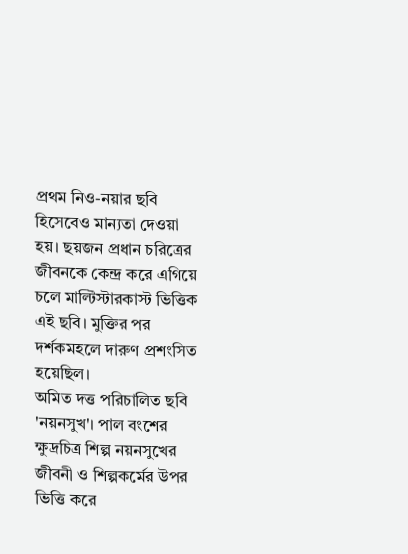প্রথম নিও-নয়ার ছবি হিসেবেও মান্যতা দেওয়া হয়। ছয়জন প্রধান চরিত্রের জীবনকে কেন্দ্র করে এগিয়ে চলে মাল্টিস্টারকাস্ট ভিত্তিক এই ছবি। মুক্তির পর দর্শকমহলে দারুণ প্রশংসিত হয়েছিল।
অমিত দত্ত পরিচালিত ছবি 'নয়নসুখ'। পাল বংশের ক্ষুদ্রচিত্র শিল্প নয়নসুখের জীবনী ও শিল্পকর্মের উপর ভিত্তি করে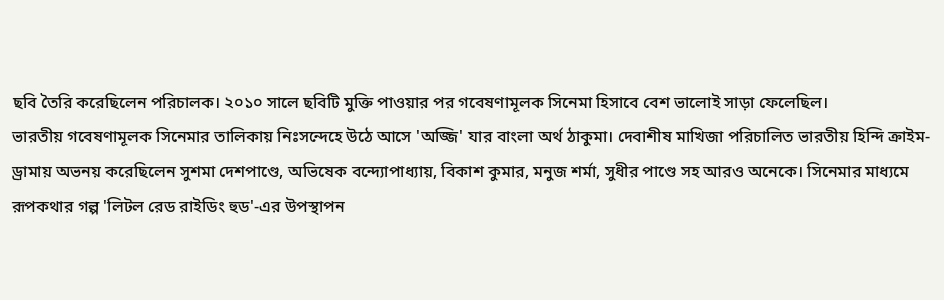ছবি তৈরি করেছিলেন পরিচালক। ২০১০ সালে ছবিটি মুক্তি পাওয়ার পর গবেষণামূলক সিনেমা হিসাবে বেশ ভালোই সাড়া ফেলেছিল।
ভারতীয় গবেষণামূলক সিনেমার তালিকায় নিঃসন্দেহে উঠে আসে 'অজ্জি' যার বাংলা অর্থ ঠাকুমা। দেবাশীষ মাখিজা পরিচালিত ভারতীয় হিন্দি ক্রাইম-ড্রামায় অভনয় করেছিলেন সুশমা দেশপাণ্ডে, অভিষেক বন্দ্যোপাধ্যায়, বিকাশ কুমার, মনুজ শর্মা, সুধীর পাণ্ডে সহ আরও অনেকে। সিনেমার মাধ্যমে রূপকথার গল্প 'লিটল রেড রাইডিং হুড'-এর উপস্থাপন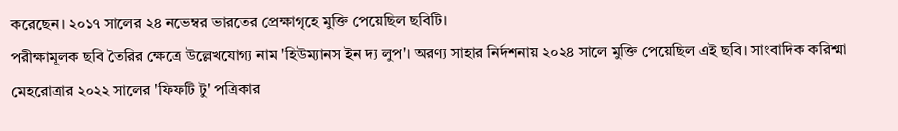করেছেন। ২০১৭ সালের ২৪ নভেম্বর ভারতের প্রেক্ষাগৃহে মুক্তি পেয়েছিল ছবিটি।
পরীক্ষামূলক ছবি তৈরির ক্ষেত্রে উল্লেখযোগ্য নাম 'হিউম্যানস ইন দ্য লুপ'। অরণ্য সাহার নির্দশনায় ২০২৪ সালে মুক্তি পেয়েছিল এই ছবি। সাংবাদিক করিশ্মা মেহরোত্রার ২০২২ সালের 'ফিফটি টু' পত্রিকার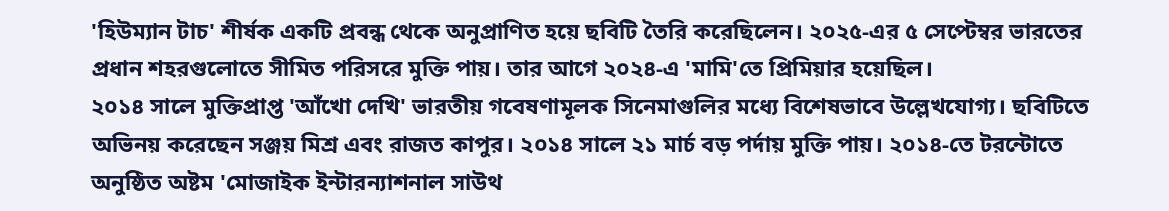'হিউম্যান টাচ' শীর্ষক একটি প্রবন্ধ থেকে অনুপ্রাণিত হয়ে ছবিটি তৈরি করেছিলেন। ২০২৫-এর ৫ সেপ্টেম্বর ভারতের প্রধান শহরগুলোতে সীমিত পরিসরে মুক্তি পায়। তার আগে ২০২৪-এ 'মামি'তে প্রিমিয়ার হয়েছিল।
২০১৪ সালে মুক্তিপ্রাপ্ত 'আঁখো দেখি' ভারতীয় গবেষণামূলক সিনেমাগুলির মধ্যে বিশেষভাবে উল্লেখযোগ্য। ছবিটিতে অভিনয় করেছেন সঞ্জয় মিশ্র এবং রাজত কাপুর। ২০১৪ সালে ২১ মার্চ বড় পর্দায় মুক্তি পায়। ২০১৪-তে টরন্টোতে অনুষ্ঠিত অষ্টম 'মোজাইক ইন্টারন্যাশনাল সাউথ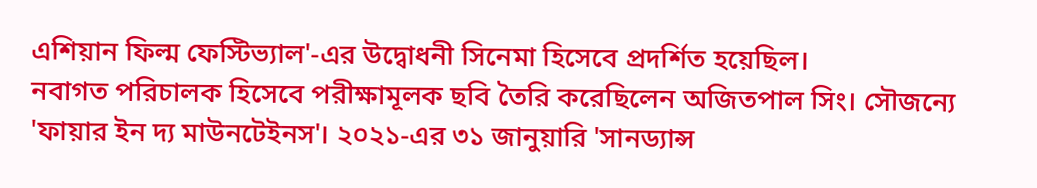এশিয়ান ফিল্ম ফেস্টিভ্যাল'-এর উদ্বোধনী সিনেমা হিসেবে প্রদর্শিত হয়েছিল।
নবাগত পরিচালক হিসেবে পরীক্ষামূলক ছবি তৈরি করেছিলেন অজিতপাল সিং। সৌজন্যে 'ফায়ার ইন দ্য মাউনটেইনস'। ২০২১-এর ৩১ জানুয়ারি 'সানড্যান্স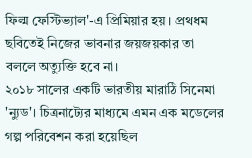ফিল্ম ফেস্টিভ্যাল'-এ প্রিমিয়ার হয়। প্রথধম ছবিতেই নিজের ভাবনার জয়জয়কার তা বললে অত্যুক্তি হবে না।
২০১৮ সালের একটি ভারতীয় মারাঠি সিনেমা 'ন্যুড'। চিত্রনাট্যের মাধ্যমে এমন এক মডেলের গল্প পরিবেশন করা হয়েছিল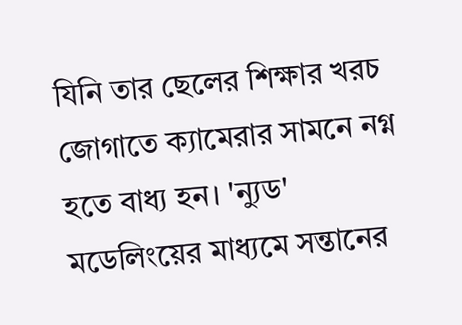যিনি তার ছেলের শিক্ষার খরচ জোগাতে ক্যামেরার সামনে নগ্ন হতে বাধ্য হন। 'ন্যুড' মডেলিংয়ের মাধ্যমে সন্তানের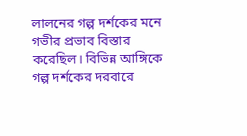লালনের গল্প দর্শকের মনে গভীর প্রভাব বিস্তার করেছিল। বিভিন্ন আঙ্গিকে গল্প দর্শকের দরবারে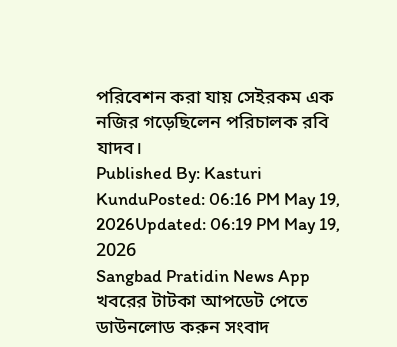পরিবেশন করা যায় সেইরকম এক নজির গড়েছিলেন পরিচালক রবি যাদব।
Published By: Kasturi KunduPosted: 06:16 PM May 19, 2026Updated: 06:19 PM May 19, 2026
Sangbad Pratidin News App
খবরের টাটকা আপডেট পেতে ডাউনলোড করুন সংবাদ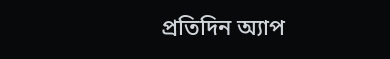প্রতিদিন অ্যাপ